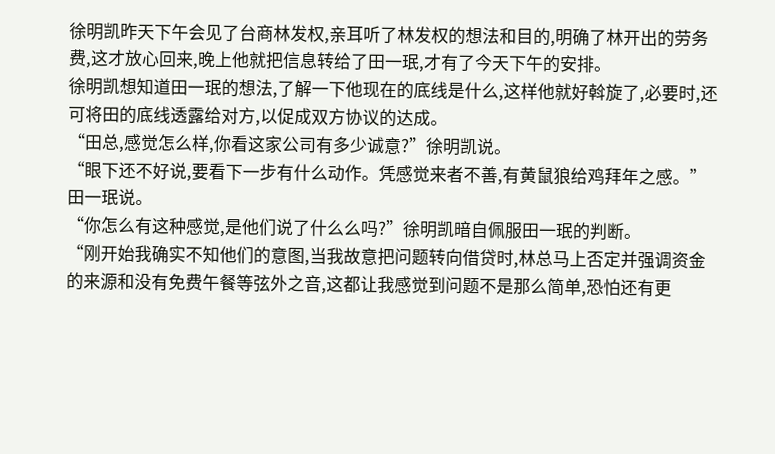徐明凯昨天下午会见了台商林发权,亲耳听了林发权的想法和目的,明确了林开出的劳务费,这才放心回来,晚上他就把信息转给了田一珉,才有了今天下午的安排。
徐明凯想知道田一珉的想法,了解一下他现在的底线是什么,这样他就好斡旋了,必要时,还可将田的底线透露给对方,以促成双方协议的达成。
“田总,感觉怎么样,你看这家公司有多少诚意?”徐明凯说。
“眼下还不好说,要看下一步有什么动作。凭感觉来者不善,有黄鼠狼给鸡拜年之感。”田一珉说。
“你怎么有这种感觉,是他们说了什么么吗?”徐明凯暗自佩服田一珉的判断。
“刚开始我确实不知他们的意图,当我故意把问题转向借贷时,林总马上否定并强调资金的来源和没有免费午餐等弦外之音,这都让我感觉到问题不是那么简单,恐怕还有更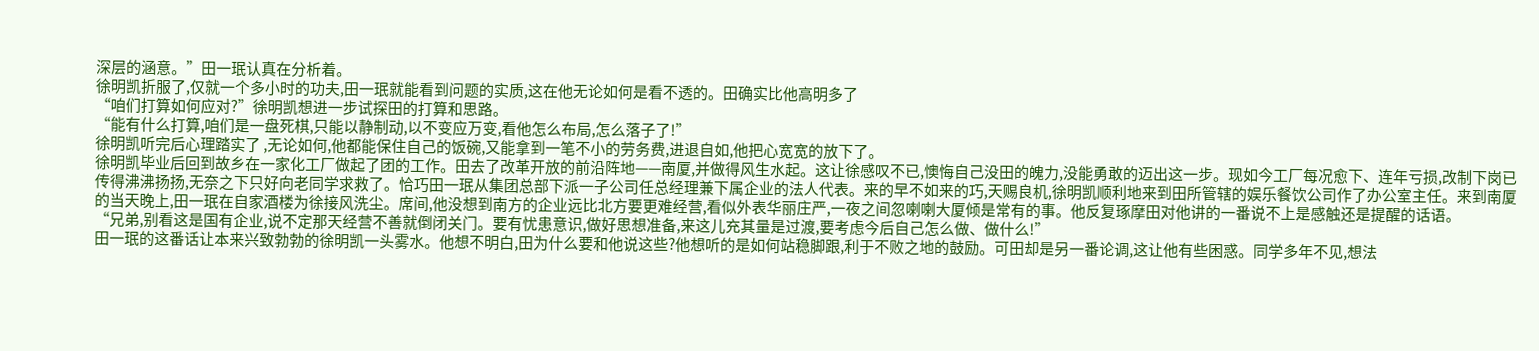深层的涵意。”田一珉认真在分析着。
徐明凯折服了,仅就一个多小时的功夫,田一珉就能看到问题的实质,这在他无论如何是看不透的。田确实比他高明多了
“咱们打算如何应对?”徐明凯想进一步试探田的打算和思路。
“能有什么打算,咱们是一盘死棋,只能以静制动,以不变应万变,看他怎么布局,怎么落子了!”
徐明凯听完后心理踏实了 ,无论如何,他都能保住自己的饭碗,又能拿到一笔不小的劳务费,进退自如,他把心宽宽的放下了。
徐明凯毕业后回到故乡在一家化工厂做起了团的工作。田去了改革开放的前沿阵地——南厦,并做得风生水起。这让徐感叹不已,懊悔自己没田的魄力,没能勇敢的迈出这一步。现如今工厂每况愈下、连年亏损,改制下岗已传得沸沸扬扬,无奈之下只好向老同学求救了。恰巧田一珉从集团总部下派一子公司任总经理兼下属企业的法人代表。来的早不如来的巧,天赐良机,徐明凯顺利地来到田所管辖的娱乐餐饮公司作了办公室主任。来到南厦的当天晚上,田一珉在自家酒楼为徐接风洗尘。席间,他没想到南方的企业远比北方要更难经营,看似外表华丽庄严,一夜之间忽喇喇大厦倾是常有的事。他反复琢摩田对他讲的一番说不上是感触还是提醒的话语。
“兄弟,别看这是国有企业,说不定那天经营不善就倒闭关门。要有忧患意识,做好思想准备,来这儿充其量是过渡,要考虑今后自己怎么做、做什么!”
田一珉的这番话让本来兴致勃勃的徐明凯一头雾水。他想不明白,田为什么要和他说这些?他想听的是如何站稳脚跟,利于不败之地的鼓励。可田却是另一番论调,这让他有些困惑。同学多年不见,想法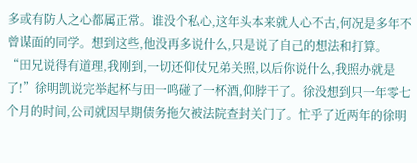多或有防人之心都属正常。谁没个私心,这年头本来就人心不古,何况是多年不曾谋面的同学。想到这些,他没再多说什么,只是说了自己的想法和打算。
“田兄说得有道理,我刚到,一切还仰仗兄弟关照,以后你说什么,我照办就是了!”徐明凯说完举起杯与田一鸣碰了一杯酒,仰脖干了。徐没想到只一年零七个月的时间,公司就因早期债务拖欠被法院查封关门了。忙乎了近两年的徐明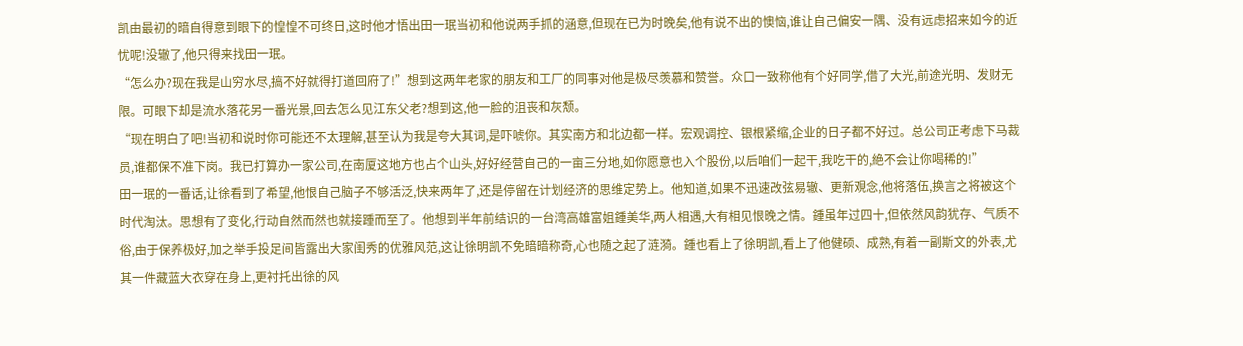凯由最初的暗自得意到眼下的惶惶不可终日,这时他才悟出田一珉当初和他说两手抓的涵意,但现在已为时晚矣,他有说不出的懊恼,谁让自己偏安一隅、没有远虑招来如今的近忧呢!没辙了,他只得来找田一珉。
“怎么办?现在我是山穷水尽,搞不好就得打道回府了!”想到这两年老家的朋友和工厂的同事对他是极尽羡慕和赞誉。众口一致称他有个好同学,借了大光,前途光明、发财无限。可眼下却是流水落花另一番光景,回去怎么见江东父老?想到这,他一脸的沮丧和灰颓。
“现在明白了吧!当初和说时你可能还不太理解,甚至认为我是夸大其词,是吓唬你。其实南方和北边都一样。宏观调控、银根紧缩,企业的日子都不好过。总公司正考虑下马裁员,谁都保不准下岗。我已打算办一家公司,在南厦这地方也占个山头,好好经营自己的一亩三分地,如你愿意也入个股份,以后咱们一起干,我吃干的,絶不会让你喝稀的!”
田一珉的一番话,让徐看到了希望,他恨自己脑子不够活泛,快来两年了,还是停留在计划经济的思维定势上。他知道,如果不迅速改弦易辙、更新覌念,他将落伍,换言之将被这个时代淘汰。思想有了变化,行动自然而然也就接踵而至了。他想到半年前结识的一台湾高雄富姐鍾美华,两人相遇,大有相见恨晚之情。鍾虽年过四十,但依然风韵犹存、气质不俗,由于保养极好,加之举手投足间皆露出大家闺秀的优雅风范,这让徐明凯不免暗暗称奇,心也随之起了涟漪。鍾也看上了徐明凯,看上了他健硕、成熟,有着一副斯文的外表,尤其一件藏蓝大衣穿在身上,更衬托出徐的风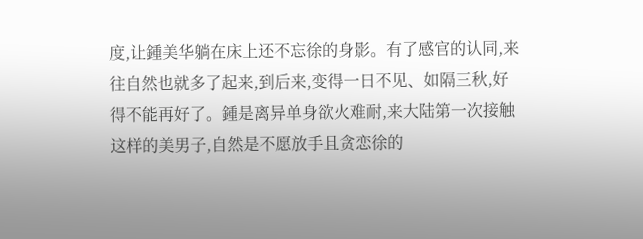度,让鍾美华躺在床上还不忘徐的身影。有了感官的认同,来往自然也就多了起来,到后来,变得一日不见、如隔三秋,好得不能再好了。鍾是离异单身欲火难耐,来大陆第一次接触这样的美男子,自然是不愿放手且贪恋徐的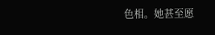色相。她甚至愿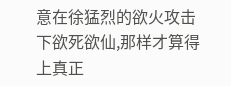意在徐猛烈的欲火攻击下欲死欲仙,那样才算得上真正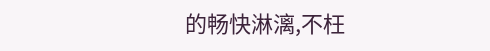的畅快淋漓,不枉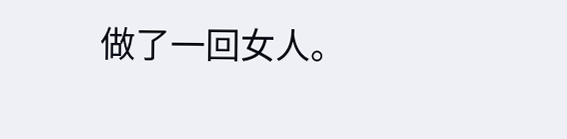做了一回女人。